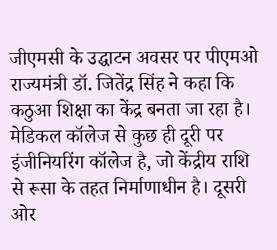जीएमसी के उद्घाटन अवसर पर पीएमओ राज्यमंत्री डॉ. जितेंद्र सिंह ने कहा कि कठुआ शिक्षा का केंद्र बनता जा रहा है। मेडिकल कॉलेज से कुछ ही दूरी पर इंजीनियरिंग कॉलेज है, जो केंद्रीय राशि से रूसा के तहत निर्माणाधीन है। दूसरी ओर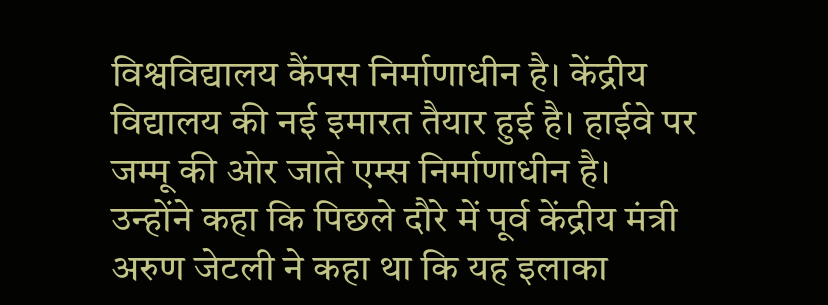विश्वविद्यालय कैंपस निर्माणाधीन है। केंद्रीय विद्यालय की नई इमारत तैयार हुई है। हाईवे पर जम्मू की ओर जाते एम्स निर्माणाधीन है।
उन्होंने कहा कि पिछले दौरे में पूर्व केंद्रीय मंत्री अरुण जेटली ने कहा था कि यह इलाका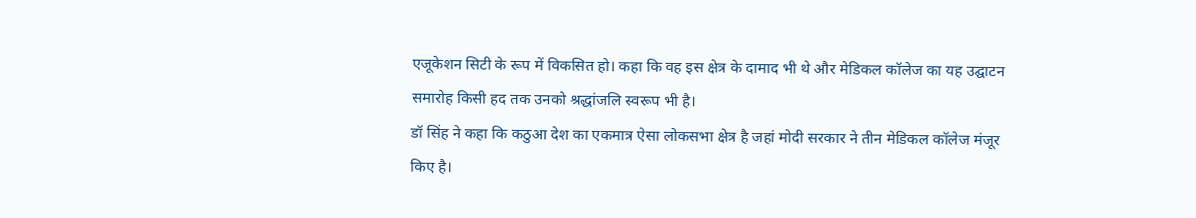एजूकेशन सिटी के रूप में विकसित हो। कहा कि वह इस क्षेत्र के दामाद भी थे और मेडिकल कॉलेज का यह उद्घाटन समारोह किसी हद तक उनको श्रद्धांजलि स्वरूप भी है।
डॉ सिंह ने कहा कि कठुआ देश का एकमात्र ऐसा लोकसभा क्षेत्र है जहां मोदी सरकार ने तीन मेडिकल कॉलेज मंजूर किए है।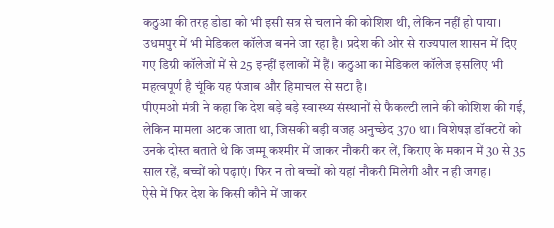कठुआ की तरह डोडा को भी इसी सत्र से चलाने की कोशिश थी, लेकिन नहीं हो पाया। उधमपुर में भी मेडिकल कॉलेज बनने जा रहा है। प्रदेश की ओर से राज्यपाल शासन में दिए गए डिग्री कॉलेजों में से 25 इन्हीं इलाकों में हैं। कठुआ का मेडिकल कॉलेज इसलिए भी महत्वपूर्ण है चूंकि यह पंजाब और हिमाचल से सटा है।
पीएमओ मंत्री ने कहा कि देश बड़े बड़े स्वास्थ्य संस्थानों से फैकल्टी लाने की कोशिश की गई, लेकिन मामला अटक जाता था, जिसकी बड़ी वजह अनुच्छेद 370 था। विशेषज्ञ डॉक्टरों को उनके दोस्त बताते थे कि जम्मू कश्मीर में जाकर नौकरी कर लें, किराए के मकान में 30 से 35 साल रहें, बच्चों को पढ़ाएं। फिर न तो बच्चों को यहां नौकरी मिलेगी और न ही जगह।
ऐसे में फिर देश के किसी कौने में जाकर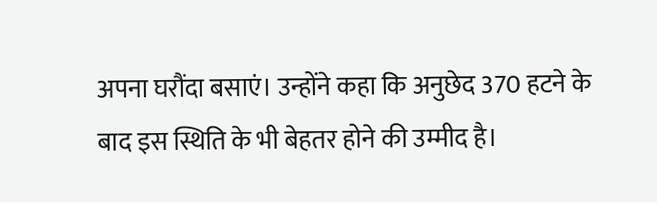अपना घरौंदा बसाएं। उन्होंने कहा कि अनुछेद 370 हटने के बाद इस स्थिति के भी बेहतर होने की उम्मीद है।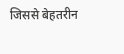जिससे बेहतरीन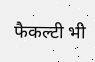फैकल्टी भी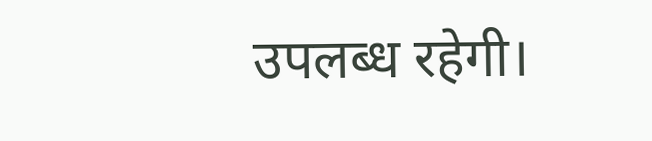उपलब्ध रहेगी।